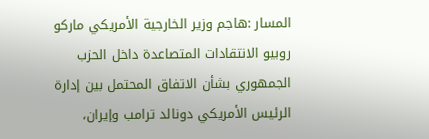المسار :هاجم وزير الخارجية الأمريكي ماركو روبيو الانتقادات المتصاعدة داخل الحزب الجمهوري بشأن الاتفاق المحتمل بين إدارة الرئيس الأمريكي دونالد ترامب وإيران،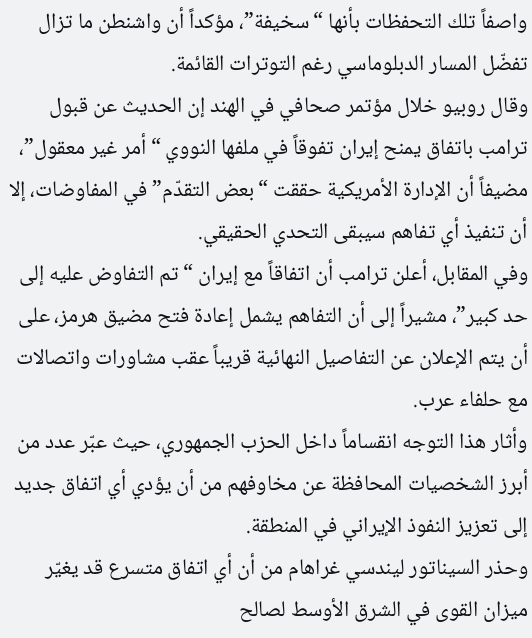واصفاً تلك التحفظات بأنها “سخيفة”، مؤكداً أن واشنطن ما تزال تفضّل المسار الدبلوماسي رغم التوترات القائمة.
وقال روبيو خلال مؤتمر صحافي في الهند إن الحديث عن قبول ترامب باتفاق يمنح إيران تفوقاً في ملفها النووي “أمر غير معقول”، مضيفاً أن الإدارة الأمريكية حققت “بعض التقدّم” في المفاوضات، إلا أن تنفيذ أي تفاهم سيبقى التحدي الحقيقي.
وفي المقابل، أعلن ترامب أن اتفاقاً مع إيران “تم التفاوض عليه إلى حد كبير”، مشيراً إلى أن التفاهم يشمل إعادة فتح مضيق هرمز، على أن يتم الإعلان عن التفاصيل النهائية قريباً عقب مشاورات واتصالات مع حلفاء عرب.
وأثار هذا التوجه انقساماً داخل الحزب الجمهوري، حيث عبّر عدد من أبرز الشخصيات المحافظة عن مخاوفهم من أن يؤدي أي اتفاق جديد إلى تعزيز النفوذ الإيراني في المنطقة.
وحذر السيناتور ليندسي غراهام من أن أي اتفاق متسرع قد يغيّر ميزان القوى في الشرق الأوسط لصالح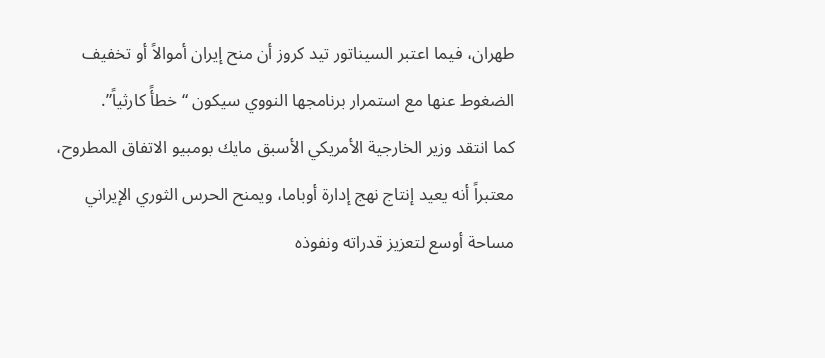طهران، فيما اعتبر السيناتور تيد كروز أن منح إيران أموالاً أو تخفيف الضغوط عنها مع استمرار برنامجها النووي سيكون “خطأً كارثياً”.
كما انتقد وزير الخارجية الأمريكي الأسبق مايك بومبيو الاتفاق المطروح، معتبراً أنه يعيد إنتاج نهج إدارة أوباما، ويمنح الحرس الثوري الإيراني مساحة أوسع لتعزيز قدراته ونفوذه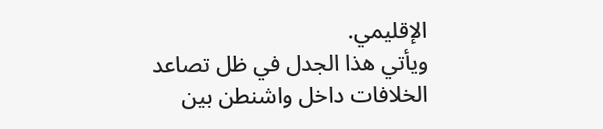الإقليمي.
ويأتي هذا الجدل في ظل تصاعد الخلافات داخل واشنطن بين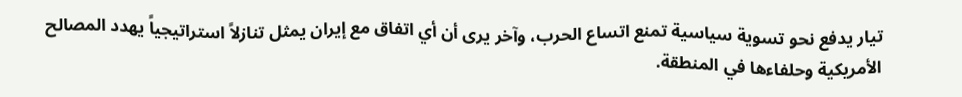تيار يدفع نحو تسوية سياسية تمنع اتساع الحرب، وآخر يرى أن أي اتفاق مع إيران يمثل تنازلاً استراتيجياً يهدد المصالح الأمريكية وحلفاءها في المنطقة.